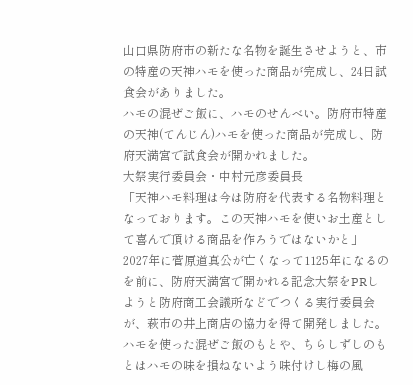山口県防府市の新たな名物を誕生させようと、市の特産の天神ハモを使った商品が完成し、24日試食会がありました。
ハモの混ぜご飯に、ハモのせんべい。防府市特産の天神(てんじん)ハモを使った商品が完成し、防府天満宮で試食会が開かれました。
大祭実行委員会・中村元彦委員長
「天神ハモ料理は今は防府を代表する名物料理となっております。この天神ハモを使いお土産として喜んで頂ける商品を作ろうではないかと」
2027年に菅原道真公が亡くなって1125年になるのを前に、防府天満宮で開かれる記念大祭をPRしようと防府商工会議所などでつくる実行委員会が、萩市の井上商店の協力を得て開発しました。
ハモを使った混ぜご飯のもとや、ちらしずしのもとはハモの味を損ねないよう味付けし梅の風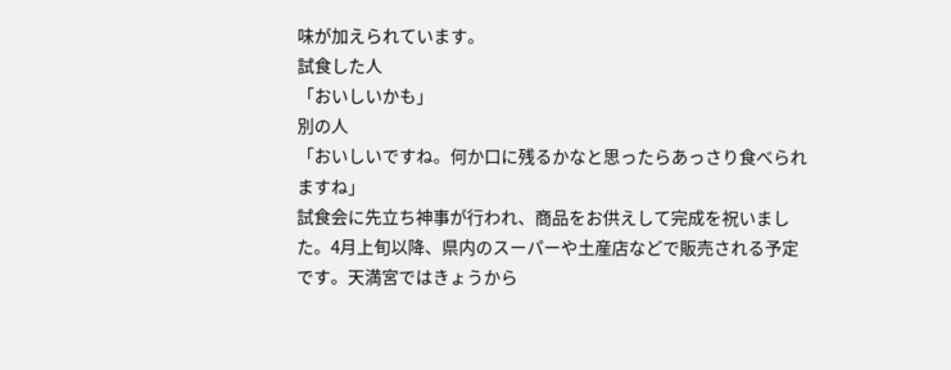味が加えられています。
試食した人
「おいしいかも」
別の人
「おいしいですね。何か口に残るかなと思ったらあっさり食べられますね」
試食会に先立ち神事が行われ、商品をお供えして完成を祝いました。4月上旬以降、県内のスーパーや土産店などで販売される予定です。天満宮ではきょうから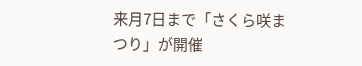来月7日まで「さくら咲まつり」が開催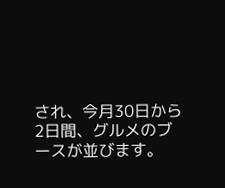され、今月30日から2日間、グルメのブースが並びます。